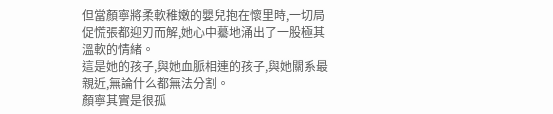但當顏寧將柔軟稚嫩的嬰兒抱在懷里時,一切局促慌張都迎刃而解,她心中驀地涌出了一股極其溫軟的情緒。
這是她的孩子,與她血脈相連的孩子,與她關系最親近,無論什么都無法分割。
顏寧其實是很孤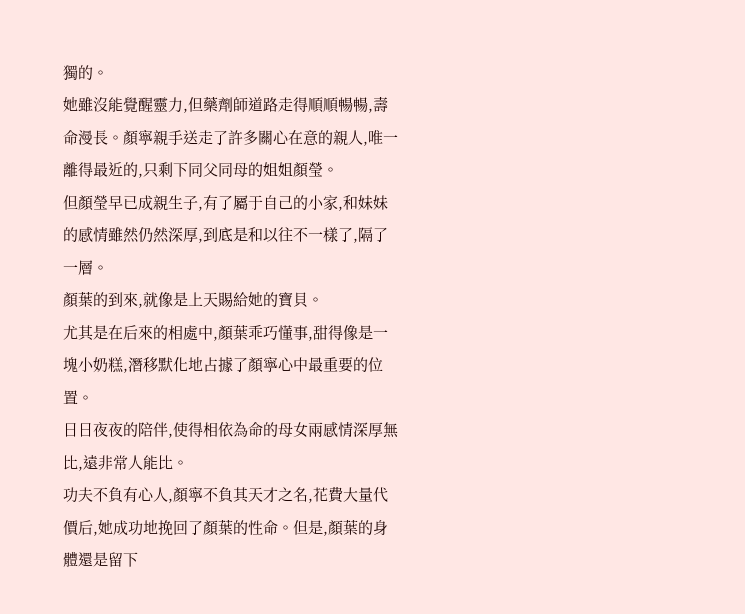獨的。
她雖沒能覺醒靈力,但藥劑師道路走得順順暢暢,壽命漫長。顏寧親手送走了許多關心在意的親人,唯一離得最近的,只剩下同父同母的姐姐顏瑩。
但顏瑩早已成親生子,有了屬于自己的小家,和妹妹的感情雖然仍然深厚,到底是和以往不一樣了,隔了一層。
顏葉的到來,就像是上天賜給她的寶貝。
尤其是在后來的相處中,顏葉乖巧懂事,甜得像是一塊小奶糕,潛移默化地占據了顏寧心中最重要的位置。
日日夜夜的陪伴,使得相依為命的母女兩感情深厚無比,遠非常人能比。
功夫不負有心人,顏寧不負其天才之名,花費大量代價后,她成功地挽回了顏葉的性命。但是,顏葉的身體還是留下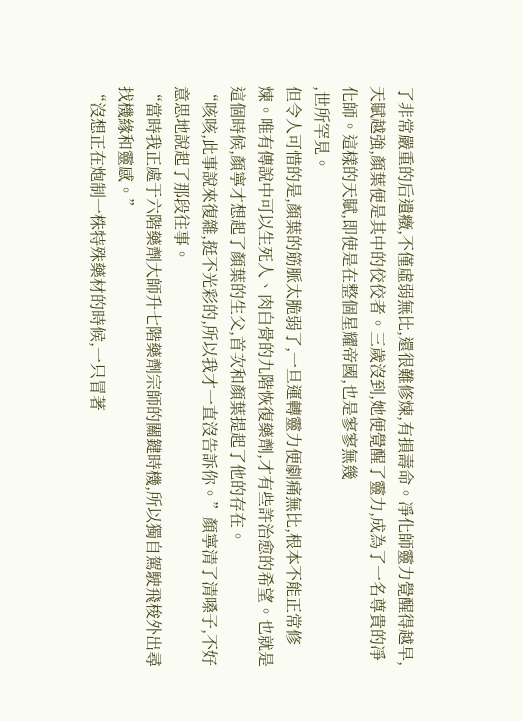了非常嚴重的后遺癥,不僅虛弱無比,還很難修煉,有損壽命。凈化師靈力覺醒得越早,天賦越強,顏葉便是其中的佼佼者。三歲沒到,她便覺醒了靈力,成為了一名尊貴的凈化師。這樣的天賦,即使是在整個星耀帝國,也是寥寥無幾
,世所罕見。
但令人可惜的是,顏葉的筋脈太脆弱了,一旦運轉靈力便劇痛無比,根本不能正常修煉。唯有傳說中可以生死人、肉白骨的九階恢復藥劑,才有些許治愈的希望。也就是這個時候,顏寧才想起了顏葉的生父,首次和顏葉提起了他的存在。
“咳咳,此事說來復雜,挺不光彩的,所以我才一直沒告訴你。”顏寧清了清嗓子,不好意思地說起了那段往事。
“當時我正處于六階藥劑大師升七階藥劑宗師的關鍵時機,所以獨自駕駛飛梭外出尋找機緣和靈感。”
“沒想正在炮制一株特殊藥材的時候,一只冒著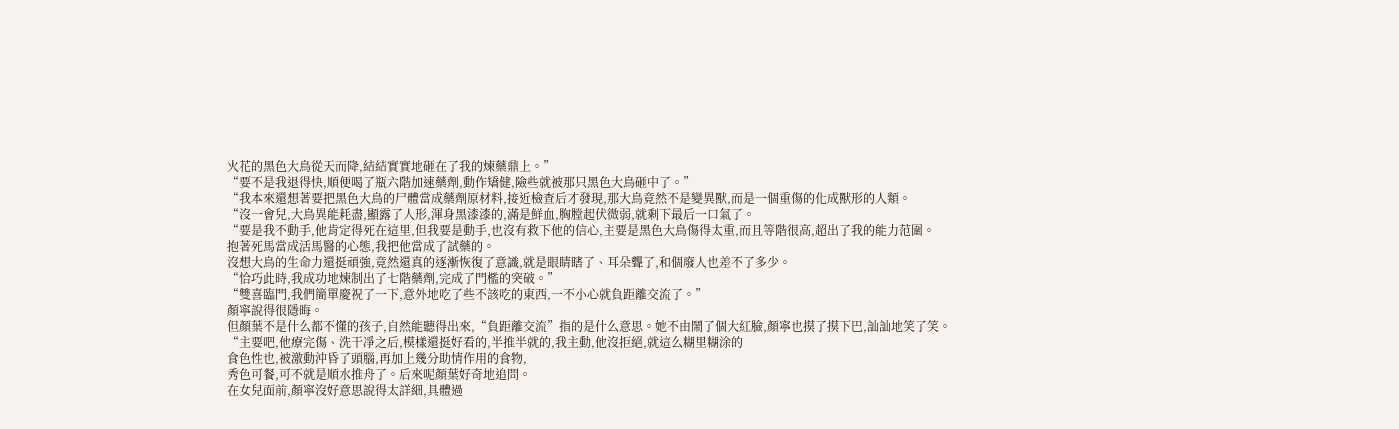火花的黑色大鳥從天而降,結結實實地砸在了我的煉藥鼎上。”
“要不是我退得快,順便喝了瓶六階加速藥劑,動作矯健,險些就被那只黑色大鳥砸中了。”
“我本來還想著要把黑色大鳥的尸體當成藥劑原材料,接近檢查后才發現,那大鳥竟然不是變異獸,而是一個重傷的化成獸形的人類。
“沒一會兒,大鳥異能耗盡,顯露了人形,渾身黑漆漆的,滿是鮮血,胸膛起伏微弱,就剩下最后一口氣了。
“要是我不動手,他肯定得死在這里,但我要是動手,也沒有救下他的信心,主要是黑色大鳥傷得太重,而且等階很高,超出了我的能力范圍。
抱著死馬當成活馬醫的心態,我把他當成了試藥的。
沒想大鳥的生命力還挺頑強,竟然還真的逐漸恢復了意識,就是眼睛瞎了、耳朵聾了,和個廢人也差不了多少。
“恰巧此時,我成功地煉制出了七階藥劑,完成了門檻的突破。”
“雙喜臨門,我們簡單慶祝了一下,意外地吃了些不該吃的東西,一不小心就負距離交流了。”
顏寧說得很隱晦。
但顏葉不是什么都不懂的孩子,自然能聽得出來,“負距離交流”指的是什么意思。她不由鬧了個大紅臉,顏寧也摸了摸下巴,訕訕地笑了笑。
“主要吧,他療完傷、洗干凈之后,模樣還挺好看的,半推半就的,我主動,他沒拒絕,就這么糊里糊涂的
食色性也,被激動沖昏了頭腦,再加上幾分助情作用的食物,
秀色可餐,可不就是順水推舟了。后來呢顏葉好奇地追問。
在女兒面前,顏寧沒好意思說得太詳細,具體過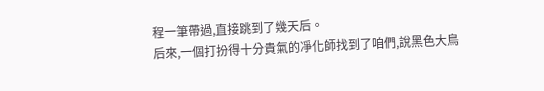程一筆帶過,直接跳到了幾天后。
后來,一個打扮得十分貴氣的凈化師找到了咱們,說黑色大鳥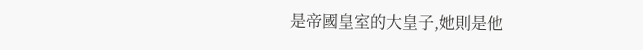是帝國皇室的大皇子,她則是他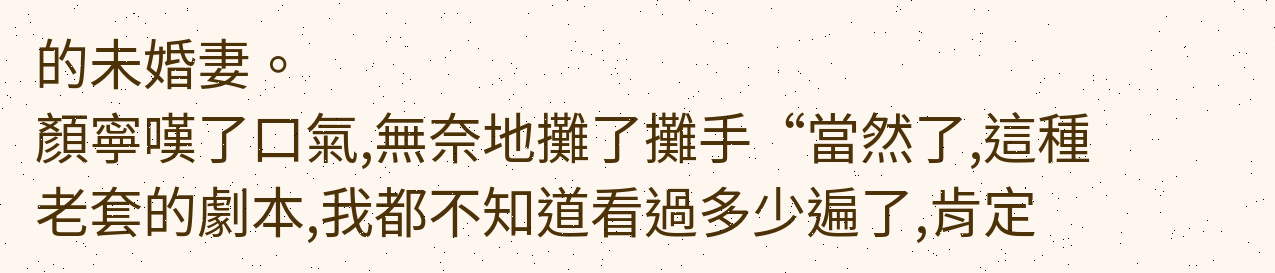的未婚妻。
顏寧嘆了口氣,無奈地攤了攤手“當然了,這種老套的劇本,我都不知道看過多少遍了,肯定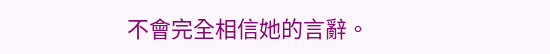不會完全相信她的言辭。